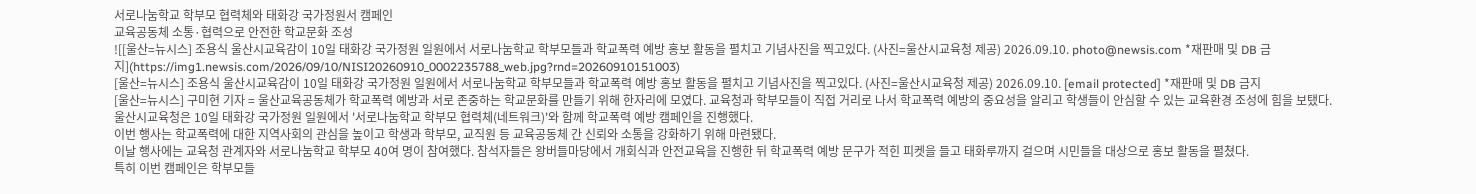서로나눔학교 학부모 협력체와 태화강 국가정원서 캠페인
교육공동체 소통·협력으로 안전한 학교문화 조성
![[울산=뉴시스] 조용식 울산시교육감이 10일 태화강 국가정원 일원에서 서로나눔학교 학부모들과 학교폭력 예방 홍보 활동을 펼치고 기념사진을 찍고있다. (사진=울산시교육청 제공) 2026.09.10. photo@newsis.com *재판매 및 DB 금지](https://img1.newsis.com/2026/09/10/NISI20260910_0002235788_web.jpg?rnd=20260910151003)
[울산=뉴시스] 조용식 울산시교육감이 10일 태화강 국가정원 일원에서 서로나눔학교 학부모들과 학교폭력 예방 홍보 활동을 펼치고 기념사진을 찍고있다. (사진=울산시교육청 제공) 2026.09.10. [email protected] *재판매 및 DB 금지
[울산=뉴시스] 구미현 기자 = 울산교육공동체가 학교폭력 예방과 서로 존중하는 학교문화를 만들기 위해 한자리에 모였다. 교육청과 학부모들이 직접 거리로 나서 학교폭력 예방의 중요성을 알리고 학생들이 안심할 수 있는 교육환경 조성에 힘을 보탰다.
울산시교육청은 10일 태화강 국가정원 일원에서 '서로나눔학교 학부모 협력체(네트워크)'와 함께 학교폭력 예방 캠페인을 진행했다.
이번 행사는 학교폭력에 대한 지역사회의 관심을 높이고 학생과 학부모, 교직원 등 교육공동체 간 신뢰와 소통을 강화하기 위해 마련됐다.
이날 행사에는 교육청 관계자와 서로나눔학교 학부모 40여 명이 참여했다. 참석자들은 왕버들마당에서 개회식과 안전교육을 진행한 뒤 학교폭력 예방 문구가 적힌 피켓을 들고 태화루까지 걸으며 시민들을 대상으로 홍보 활동을 펼쳤다.
특히 이번 캠페인은 학부모들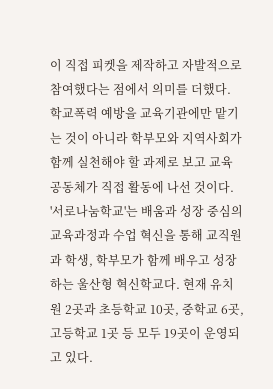이 직접 피켓을 제작하고 자발적으로 참여했다는 점에서 의미를 더했다. 학교폭력 예방을 교육기관에만 맡기는 것이 아니라 학부모와 지역사회가 함께 실천해야 할 과제로 보고 교육공동체가 직접 활동에 나선 것이다.
'서로나눔학교'는 배움과 성장 중심의 교육과정과 수업 혁신을 통해 교직원과 학생, 학부모가 함께 배우고 성장하는 울산형 혁신학교다. 현재 유치원 2곳과 초등학교 10곳, 중학교 6곳, 고등학교 1곳 등 모두 19곳이 운영되고 있다.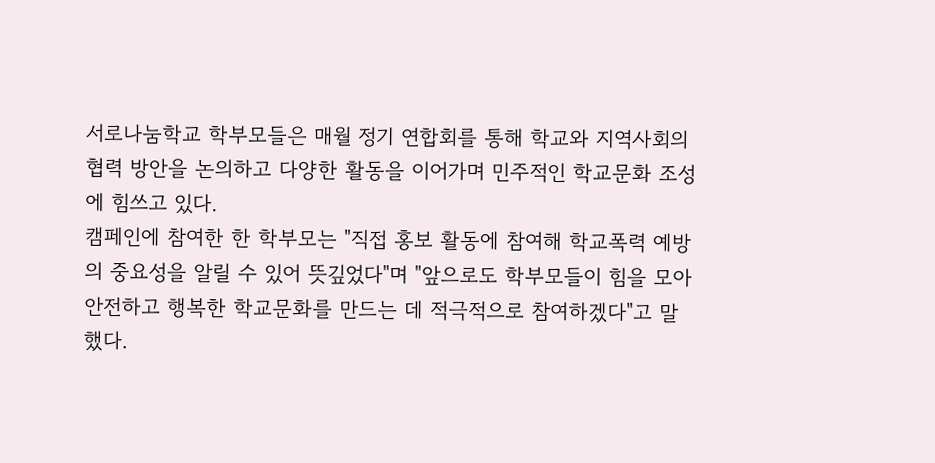서로나눔학교 학부모들은 매월 정기 연합회를 통해 학교와 지역사회의 협력 방안을 논의하고 다양한 활동을 이어가며 민주적인 학교문화 조성에 힘쓰고 있다.
캠페인에 참여한 한 학부모는 "직접 홍보 활동에 참여해 학교폭력 예방의 중요성을 알릴 수 있어 뜻깊었다"며 "앞으로도 학부모들이 힘을 모아 안전하고 행복한 학교문화를 만드는 데 적극적으로 참여하겠다"고 말했다.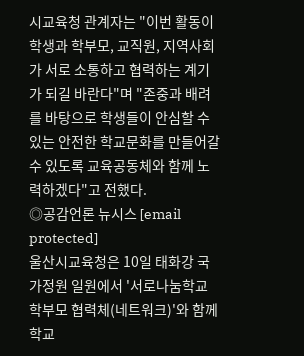시교육청 관계자는 "이번 활동이 학생과 학부모, 교직원, 지역사회가 서로 소통하고 협력하는 계기가 되길 바란다"며 "존중과 배려를 바탕으로 학생들이 안심할 수 있는 안전한 학교문화를 만들어갈 수 있도록 교육공동체와 함께 노력하겠다"고 전했다.
◎공감언론 뉴시스 [email protected]
울산시교육청은 10일 태화강 국가정원 일원에서 '서로나눔학교 학부모 협력체(네트워크)'와 함께 학교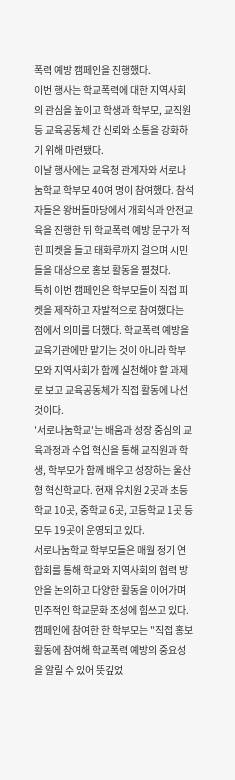폭력 예방 캠페인을 진행했다.
이번 행사는 학교폭력에 대한 지역사회의 관심을 높이고 학생과 학부모, 교직원 등 교육공동체 간 신뢰와 소통을 강화하기 위해 마련됐다.
이날 행사에는 교육청 관계자와 서로나눔학교 학부모 40여 명이 참여했다. 참석자들은 왕버들마당에서 개회식과 안전교육을 진행한 뒤 학교폭력 예방 문구가 적힌 피켓을 들고 태화루까지 걸으며 시민들을 대상으로 홍보 활동을 펼쳤다.
특히 이번 캠페인은 학부모들이 직접 피켓을 제작하고 자발적으로 참여했다는 점에서 의미를 더했다. 학교폭력 예방을 교육기관에만 맡기는 것이 아니라 학부모와 지역사회가 함께 실천해야 할 과제로 보고 교육공동체가 직접 활동에 나선 것이다.
'서로나눔학교'는 배움과 성장 중심의 교육과정과 수업 혁신을 통해 교직원과 학생, 학부모가 함께 배우고 성장하는 울산형 혁신학교다. 현재 유치원 2곳과 초등학교 10곳, 중학교 6곳, 고등학교 1곳 등 모두 19곳이 운영되고 있다.
서로나눔학교 학부모들은 매월 정기 연합회를 통해 학교와 지역사회의 협력 방안을 논의하고 다양한 활동을 이어가며 민주적인 학교문화 조성에 힘쓰고 있다.
캠페인에 참여한 한 학부모는 "직접 홍보 활동에 참여해 학교폭력 예방의 중요성을 알릴 수 있어 뜻깊었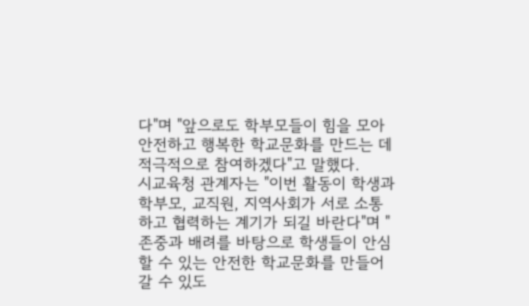다"며 "앞으로도 학부모들이 힘을 모아 안전하고 행복한 학교문화를 만드는 데 적극적으로 참여하겠다"고 말했다.
시교육청 관계자는 "이번 활동이 학생과 학부모, 교직원, 지역사회가 서로 소통하고 협력하는 계기가 되길 바란다"며 "존중과 배려를 바탕으로 학생들이 안심할 수 있는 안전한 학교문화를 만들어갈 수 있도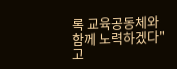록 교육공동체와 함께 노력하겠다"고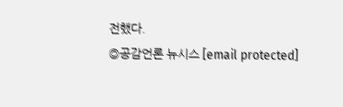전했다.
◎공감언론 뉴시스 [email protected]